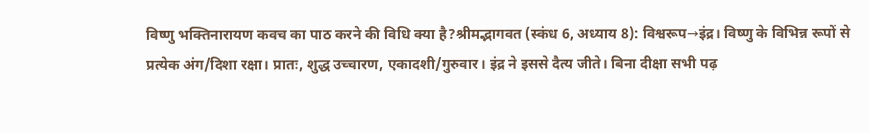विष्णु भक्तिनारायण कवच का पाठ करने की विधि क्या है?श्रीमद्भागवत (स्कंध 6, अध्याय 8): विश्वरूप→इंद्र। विष्णु के विभिन्न रूपों से प्रत्येक अंग/दिशा रक्षा। प्रातः, शुद्ध उच्चारण, एकादशी/गुरुवार। इंद्र ने इससे दैत्य जीते। बिना दीक्षा सभी पढ़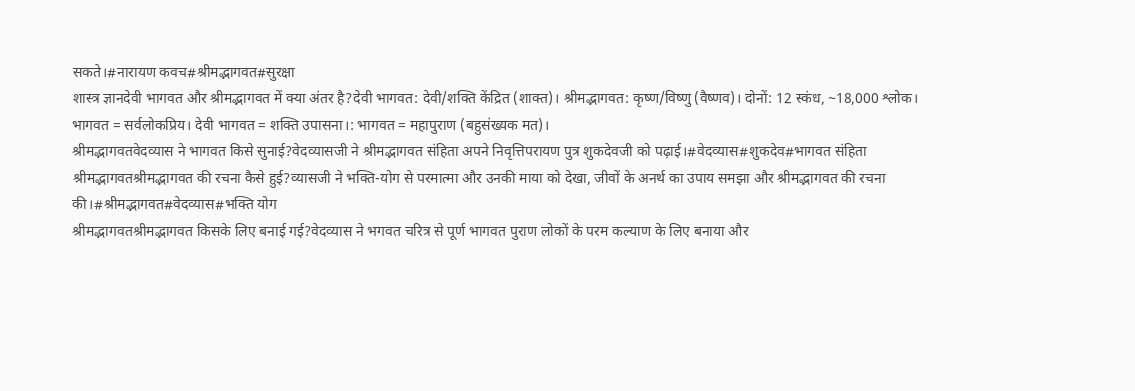सकते।#नारायण कवच#श्रीमद्भागवत#सुरक्षा
शास्त्र ज्ञानदेवी भागवत और श्रीमद्भागवत में क्या अंतर है?देवी भागवत: देवी/शक्ति केंद्रित (शाक्त)। श्रीमद्भागवत: कृष्ण/विष्णु (वैष्णव)। दोनों: 12 स्कंध, ~18,000 श्लोक। भागवत = सर्वलोकप्रिय। देवी भागवत = शक्ति उपासना।: भागवत = महापुराण (बहुसंख्यक मत)।
श्रीमद्भागवतवेदव्यास ने भागवत किसे सुनाई?वेदव्यासजी ने श्रीमद्भागवत संहिता अपने निवृत्तिपरायण पुत्र शुकदेवजी को पढ़ाई।#वेदव्यास#शुकदेव#भागवत संहिता
श्रीमद्भागवतश्रीमद्भागवत की रचना कैसे हुई?व्यासजी ने भक्ति-योग से परमात्मा और उनकी माया को देखा, जीवों के अनर्थ का उपाय समझा और श्रीमद्भागवत की रचना की।#श्रीमद्भागवत#वेदव्यास#भक्ति योग
श्रीमद्भागवतश्रीमद्भागवत किसके लिए बनाई गई?वेदव्यास ने भगवत चरित्र से पूर्ण भागवत पुराण लोकों के परम कल्याण के लिए बनाया और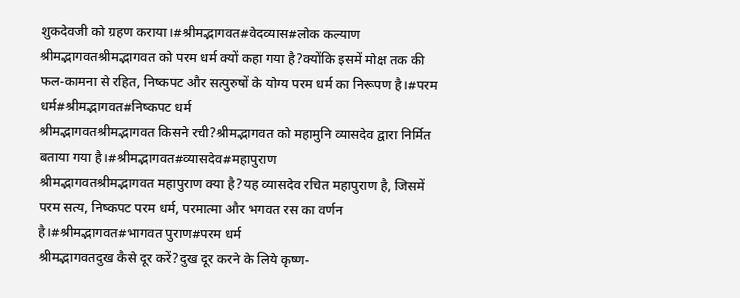शुकदेवजी को ग्रहण कराया।#श्रीमद्भागवत#वेदव्यास#लोक कल्याण
श्रीमद्भागवतश्रीमद्भागवत को परम धर्म क्यों कहा गया है?क्योंकि इसमें मोक्ष तक की फल-कामना से रहित, निष्कपट और सत्पुरुषों के योग्य परम धर्म का निरूपण है।#परम धर्म#श्रीमद्भागवत#निष्कपट धर्म
श्रीमद्भागवतश्रीमद्भागवत किसने रची?श्रीमद्भागवत को महामुनि व्यासदेव द्वारा निर्मित बताया गया है।#श्रीमद्भागवत#व्यासदेव#महापुराण
श्रीमद्भागवतश्रीमद्भागवत महापुराण क्या है?यह व्यासदेव रचित महापुराण है, जिसमें परम सत्य, निष्कपट परम धर्म, परमात्मा और भगवत रस का वर्णन है।#श्रीमद्भागवत#भागवत पुराण#परम धर्म
श्रीमद्भागवतदुख कैसे दूर करें?दुख दूर करने के लिये कृष्ण-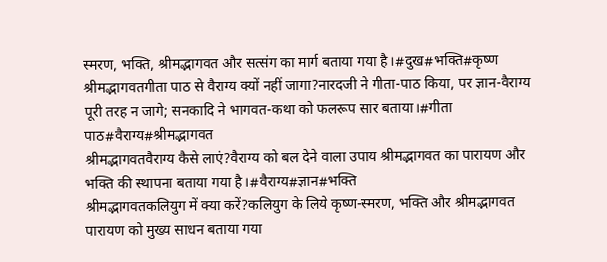स्मरण, भक्ति, श्रीमद्भागवत और सत्संग का मार्ग बताया गया है।#दुख#भक्ति#कृष्ण
श्रीमद्भागवतगीता पाठ से वैराग्य क्यों नहीं जागा?नारदजी ने गीता-पाठ किया, पर ज्ञान-वैराग्य पूरी तरह न जागे; सनकादि ने भागवत-कथा को फलरूप सार बताया।#गीता पाठ#वैराग्य#श्रीमद्भागवत
श्रीमद्भागवतवैराग्य कैसे लाएं?वैराग्य को बल देने वाला उपाय श्रीमद्भागवत का पारायण और भक्ति की स्थापना बताया गया है।#वैराग्य#ज्ञान#भक्ति
श्रीमद्भागवतकलियुग में क्या करें?कलियुग के लिये कृष्ण-स्मरण, भक्ति और श्रीमद्भागवत पारायण को मुख्य साधन बताया गया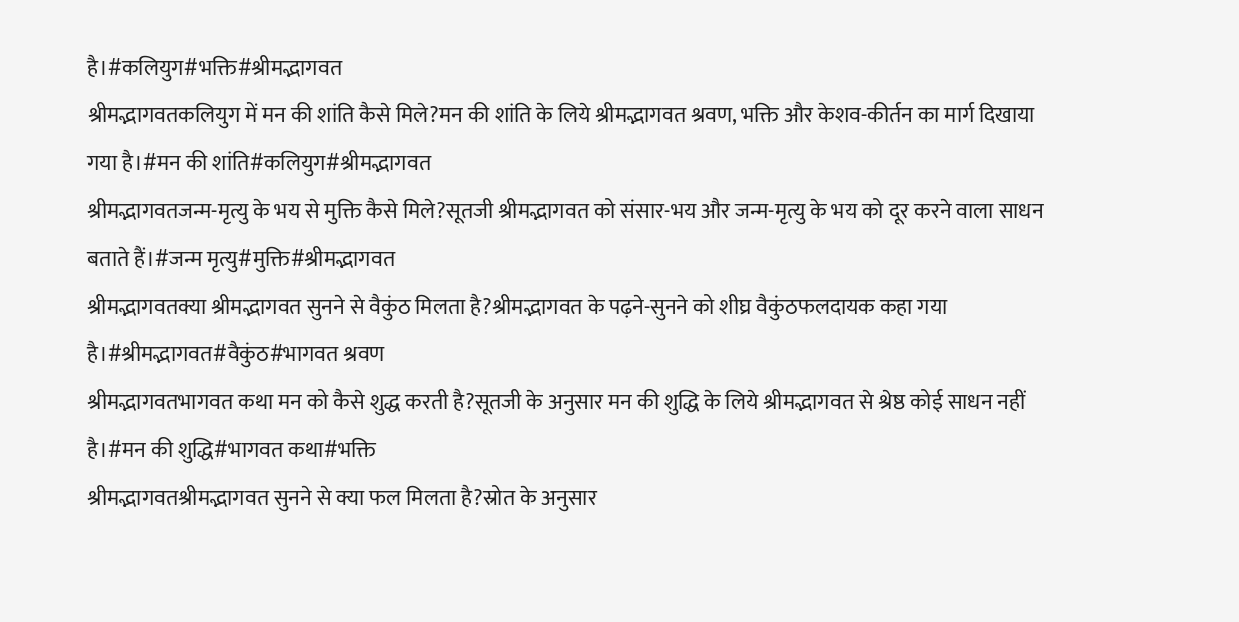है।#कलियुग#भक्ति#श्रीमद्भागवत
श्रीमद्भागवतकलियुग में मन की शांति कैसे मिले?मन की शांति के लिये श्रीमद्भागवत श्रवण, भक्ति और केशव-कीर्तन का मार्ग दिखाया गया है।#मन की शांति#कलियुग#श्रीमद्भागवत
श्रीमद्भागवतजन्म-मृत्यु के भय से मुक्ति कैसे मिले?सूतजी श्रीमद्भागवत को संसार-भय और जन्म-मृत्यु के भय को दूर करने वाला साधन बताते हैं।#जन्म मृत्यु#मुक्ति#श्रीमद्भागवत
श्रीमद्भागवतक्या श्रीमद्भागवत सुनने से वैकुंठ मिलता है?श्रीमद्भागवत के पढ़ने-सुनने को शीघ्र वैकुंठफलदायक कहा गया है।#श्रीमद्भागवत#वैकुंठ#भागवत श्रवण
श्रीमद्भागवतभागवत कथा मन को कैसे शुद्ध करती है?सूतजी के अनुसार मन की शुद्धि के लिये श्रीमद्भागवत से श्रेष्ठ कोई साधन नहीं है।#मन की शुद्धि#भागवत कथा#भक्ति
श्रीमद्भागवतश्रीमद्भागवत सुनने से क्या फल मिलता है?स्रोत के अनुसार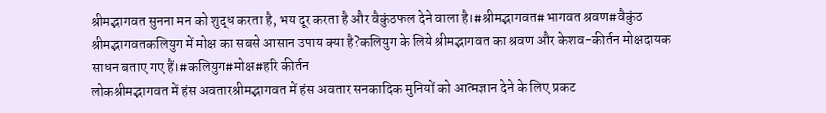श्रीमद्भागवत सुनना मन को शुद्ध करता है, भय दूर करता है और वैकुंठफल देने वाला है।#श्रीमद्भागवत#भागवत श्रवण#वैकुंठ
श्रीमद्भागवतकलियुग में मोक्ष का सबसे आसान उपाय क्या है?कलियुग के लिये श्रीमद्भागवत का श्रवण और केशव-कीर्तन मोक्षदायक साधन बताए गए हैं।#कलियुग#मोक्ष#हरि कीर्तन
लोकश्रीमद्भागवत में हंस अवतारश्रीमद्भागवत में हंस अवतार सनकादिक मुनियों को आत्मज्ञान देने के लिए प्रकट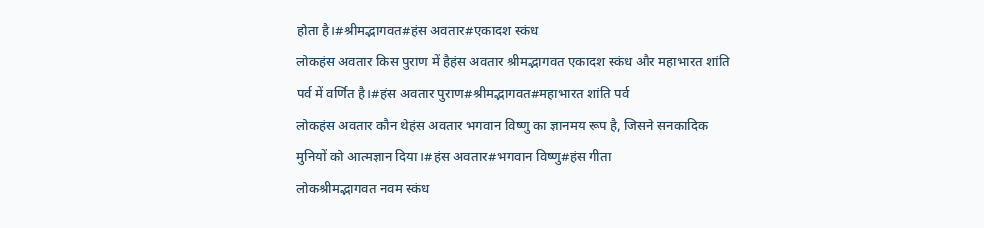होता है।#श्रीमद्भागवत#हंस अवतार#एकादश स्कंध
लोकहंस अवतार किस पुराण में हैहंस अवतार श्रीमद्भागवत एकादश स्कंध और महाभारत शांति पर्व में वर्णित है।#हंस अवतार पुराण#श्रीमद्भागवत#महाभारत शांति पर्व
लोकहंस अवतार कौन थेहंस अवतार भगवान विष्णु का ज्ञानमय रूप है, जिसने सनकादिक मुनियों को आत्मज्ञान दिया।#हंस अवतार#भगवान विष्णु#हंस गीता
लोकश्रीमद्भागवत नवम स्कंध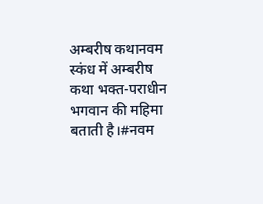अम्बरीष कथानवम स्कंध में अम्बरीष कथा भक्त-पराधीन भगवान की महिमा बताती है।#नवम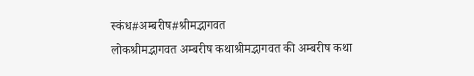स्कंध#अम्बरीष#श्रीमद्भागवत
लोकश्रीमद्भागवत अम्बरीष कथाश्रीमद्भागवत की अम्बरीष कथा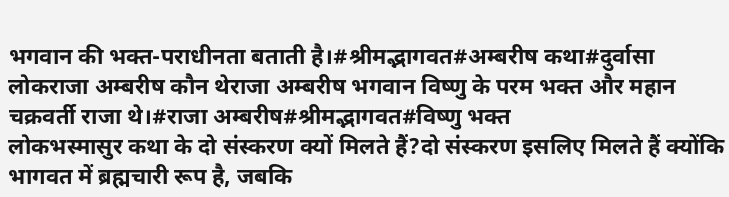भगवान की भक्त-पराधीनता बताती है।#श्रीमद्भागवत#अम्बरीष कथा#दुर्वासा
लोकराजा अम्बरीष कौन थेराजा अम्बरीष भगवान विष्णु के परम भक्त और महान चक्रवर्ती राजा थे।#राजा अम्बरीष#श्रीमद्भागवत#विष्णु भक्त
लोकभस्मासुर कथा के दो संस्करण क्यों मिलते हैं?दो संस्करण इसलिए मिलते हैं क्योंकि भागवत में ब्रह्मचारी रूप है, जबकि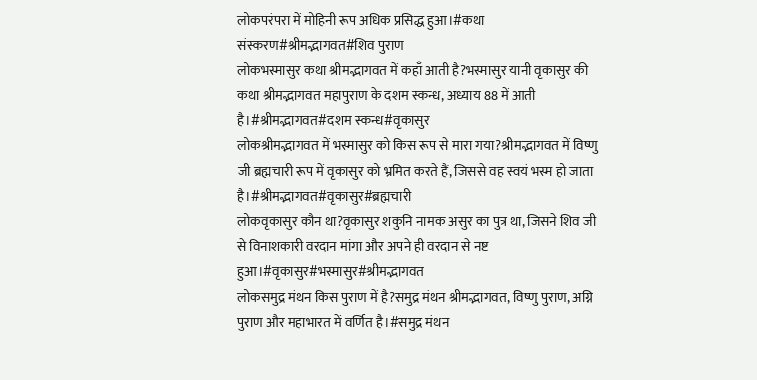लोकपरंपरा में मोहिनी रूप अधिक प्रसिद्ध हुआ।#कथा संस्करण#श्रीमद्भागवत#शिव पुराण
लोकभस्मासुर कथा श्रीमद्भागवत में कहाँ आती है?भस्मासुर यानी वृकासुर की कथा श्रीमद्भागवत महापुराण के दशम स्कन्ध, अध्याय 88 में आती है।#श्रीमद्भागवत#दशम स्कन्ध#वृकासुर
लोकश्रीमद्भागवत में भस्मासुर को किस रूप से मारा गया?श्रीमद्भागवत में विष्णु जी ब्रह्मचारी रूप में वृकासुर को भ्रमित करते हैं, जिससे वह स्वयं भस्म हो जाता है।#श्रीमद्भागवत#वृकासुर#ब्रह्मचारी
लोकवृकासुर कौन था?वृकासुर शकुनि नामक असुर का पुत्र था, जिसने शिव जी से विनाशकारी वरदान मांगा और अपने ही वरदान से नष्ट हुआ।#वृकासुर#भस्मासुर#श्रीमद्भागवत
लोकसमुद्र मंथन किस पुराण में है?समुद्र मंथन श्रीमद्भागवत, विष्णु पुराण, अग्नि पुराण और महाभारत में वर्णित है।#समुद्र मंथन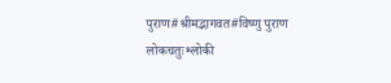पुराण#श्रीमद्भागवत#विष्णु पुराण
लोकचतुःश्लोकी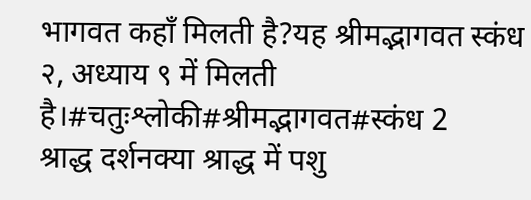भागवत कहाँ मिलती है?यह श्रीमद्भागवत स्कंध २, अध्याय ९ में मिलती है।#चतुःश्लोकी#श्रीमद्भागवत#स्कंध 2
श्राद्ध दर्शनक्या श्राद्ध में पशु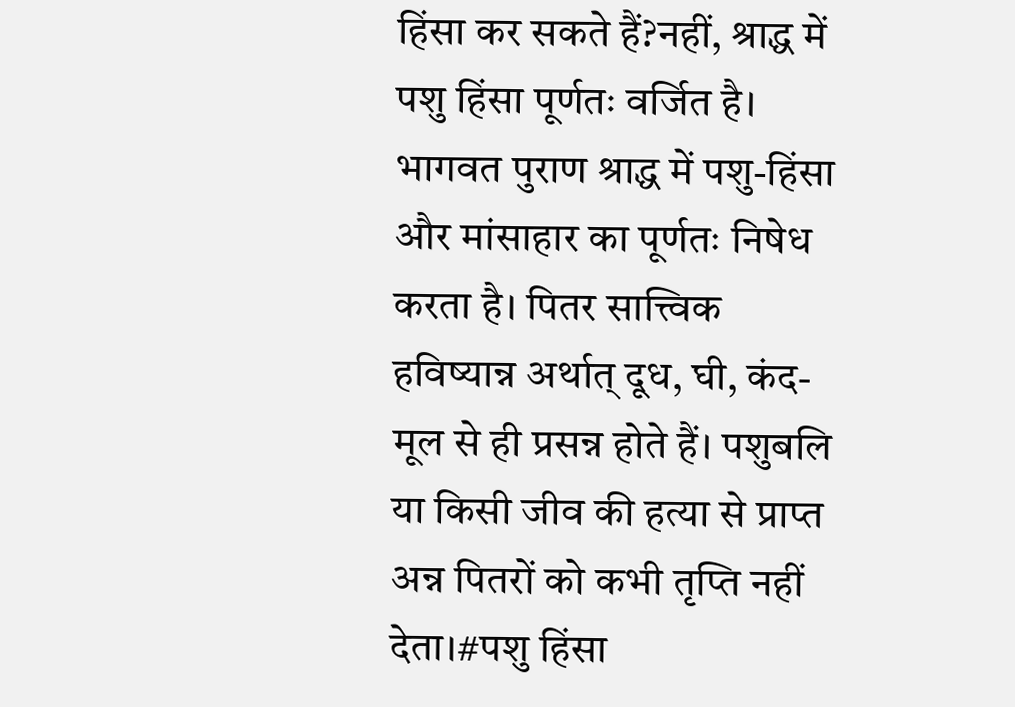हिंसा कर सकते हैं?नहीं, श्राद्ध में पशु हिंसा पूर्णतः वर्जित है। भागवत पुराण श्राद्ध में पशु-हिंसा और मांसाहार का पूर्णतः निषेध करता है। पितर सात्त्विक हविष्यान्न अर्थात् दूध, घी, कंद-मूल से ही प्रसन्न होते हैं। पशुबलि या किसी जीव की हत्या से प्राप्त अन्न पितरों को कभी तृप्ति नहीं देता।#पशु हिंसा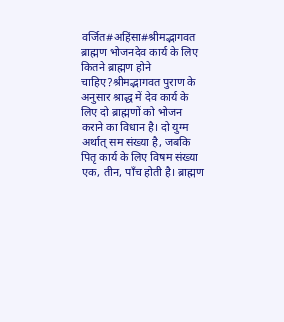वर्जित#अहिंसा#श्रीमद्भागवत
ब्राह्मण भोजनदेव कार्य के लिए कितने ब्राह्मण होने चाहिए?श्रीमद्भागवत पुराण के अनुसार श्राद्ध में देव कार्य के लिए दो ब्राह्मणों को भोजन कराने का विधान है। दो युग्म अर्थात् सम संख्या है, जबकि पितृ कार्य के लिए विषम संख्या एक, तीन, पाँच होती है। ब्राह्मण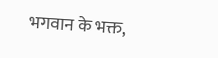भगवान के भक्त,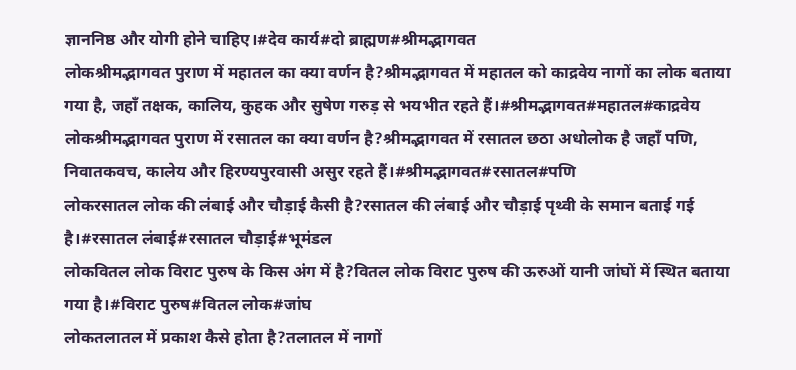ज्ञाननिष्ठ और योगी होने चाहिए।#देव कार्य#दो ब्राह्मण#श्रीमद्भागवत
लोकश्रीमद्भागवत पुराण में महातल का क्या वर्णन है?श्रीमद्भागवत में महातल को काद्रवेय नागों का लोक बताया गया है, जहाँ तक्षक, कालिय, कुहक और सुषेण गरुड़ से भयभीत रहते हैं।#श्रीमद्भागवत#महातल#काद्रवेय
लोकश्रीमद्भागवत पुराण में रसातल का क्या वर्णन है?श्रीमद्भागवत में रसातल छठा अधोलोक है जहाँ पणि, निवातकवच, कालेय और हिरण्यपुरवासी असुर रहते हैं।#श्रीमद्भागवत#रसातल#पणि
लोकरसातल लोक की लंबाई और चौड़ाई कैसी है?रसातल की लंबाई और चौड़ाई पृथ्वी के समान बताई गई है।#रसातल लंबाई#रसातल चौड़ाई#भूमंडल
लोकवितल लोक विराट पुरुष के किस अंग में है?वितल लोक विराट पुरुष की ऊरुओं यानी जांघों में स्थित बताया गया है।#विराट पुरुष#वितल लोक#जांघ
लोकतलातल में प्रकाश कैसे होता है?तलातल में नागों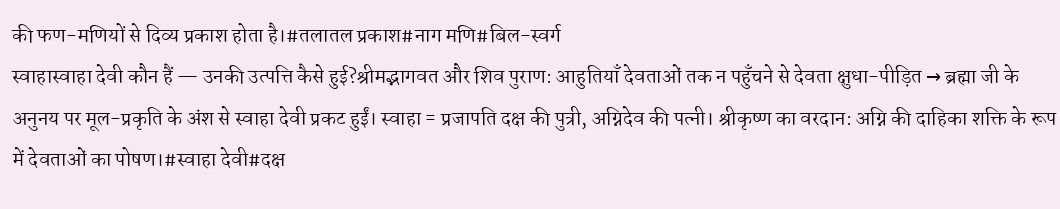की फण-मणियों से दिव्य प्रकाश होता है।#तलातल प्रकाश#नाग मणि#बिल-स्वर्ग
स्वाहास्वाहा देवी कौन हैं — उनकी उत्पत्ति कैसे हुई?श्रीमद्भागवत और शिव पुराण: आहुतियाँ देवताओं तक न पहुँचने से देवता क्षुधा-पीड़ित → ब्रह्मा जी के अनुनय पर मूल-प्रकृति के अंश से स्वाहा देवी प्रकट हुईं। स्वाहा = प्रजापति दक्ष की पुत्री, अग्निदेव की पत्नी। श्रीकृष्ण का वरदान: अग्नि की दाहिका शक्ति के रूप में देवताओं का पोषण।#स्वाहा देवी#दक्ष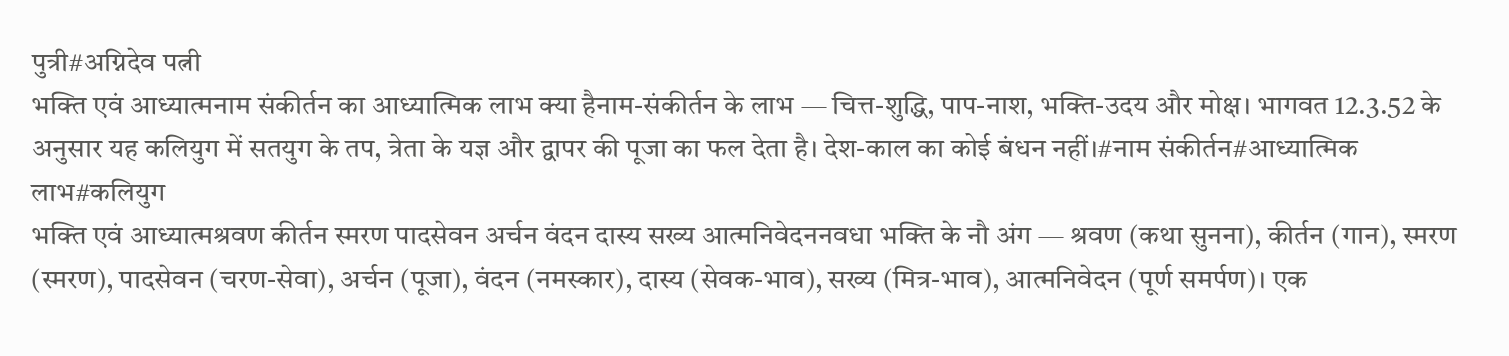पुत्री#अग्निदेव पत्नी
भक्ति एवं आध्यात्मनाम संकीर्तन का आध्यात्मिक लाभ क्या हैनाम-संकीर्तन के लाभ — चित्त-शुद्धि, पाप-नाश, भक्ति-उदय और मोक्ष। भागवत 12.3.52 के अनुसार यह कलियुग में सतयुग के तप, त्रेता के यज्ञ और द्वापर की पूजा का फल देता है। देश-काल का कोई बंधन नहीं।#नाम संकीर्तन#आध्यात्मिक लाभ#कलियुग
भक्ति एवं आध्यात्मश्रवण कीर्तन स्मरण पादसेवन अर्चन वंदन दास्य सख्य आत्मनिवेदननवधा भक्ति के नौ अंग — श्रवण (कथा सुनना), कीर्तन (गान), स्मरण (स्मरण), पादसेवन (चरण-सेवा), अर्चन (पूजा), वंदन (नमस्कार), दास्य (सेवक-भाव), सख्य (मित्र-भाव), आत्मनिवेदन (पूर्ण समर्पण)। एक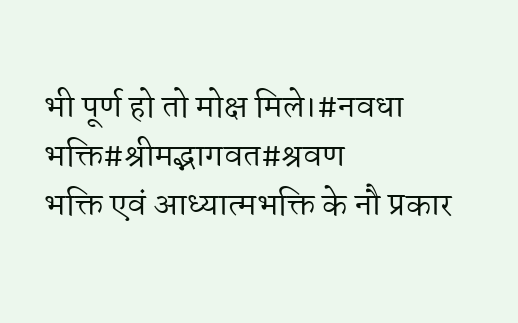भी पूर्ण हो तो मोक्ष मिले।#नवधा भक्ति#श्रीमद्भागवत#श्रवण
भक्ति एवं आध्यात्मभक्ति के नौ प्रकार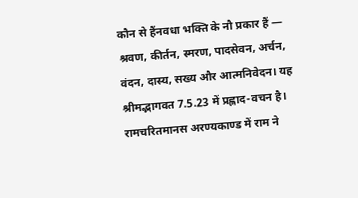कौन से हैंनवधा भक्ति के नौ प्रकार हैं — श्रवण, कीर्तन, स्मरण, पादसेवन, अर्चन, वंदन, दास्य, सख्य और आत्मनिवेदन। यह श्रीमद्भागवत 7.5.23 में प्रह्लाद-वचन है। रामचरितमानस अरण्यकाण्ड में राम ने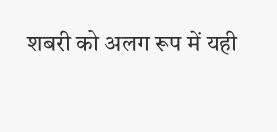शबरी को अलग रूप में यही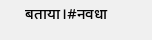बताया।#नवधा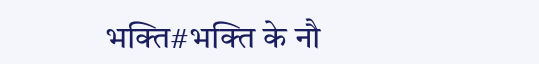भक्ति#भक्ति के नौ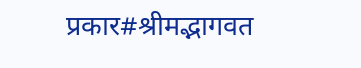प्रकार#श्रीमद्भागवत